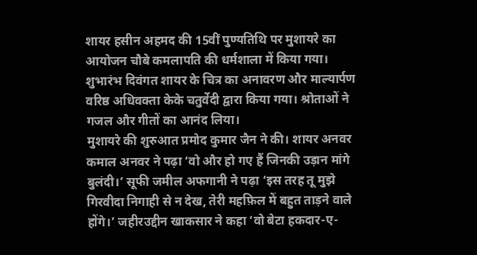शायर हसीन अहमद की 15वीं पुण्यतिथि पर मुशायरे का आयोजन चौबे कमलापति की धर्मशाला में किया गया। शुभारंभ दिवंगत शायर के चित्र का अनावरण और माल्यार्पण वरिष्ठ अधिवक्ता केके चतुर्वेदी द्वारा किया गया। श्रोताओं ने गजल और गीतों का आनंद लिया।
मुशायरे की शुरुआत प्रमोद कुमार जैन ने की। शायर अनवर कमाल अनवर ने पढ़ा ‘वो और हो गए हैं जिनकी उड़ान मांगे बुलंदी।’ सूफी जमील अफगानी ने पढ़ा ‘इस तरह तू मुझे गिरवीदा निगाही से न देख, तेरी महफ़िल में बहुत ताड़ने वाले होंगे।’ जहीरउद्दीन खाकसार ने कहा ‘वो बेटा हकदार-ए-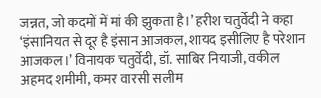जन्नत, जो कदमों में मां की झुकता है।’ हरीश चतुर्वेदी ने कहा ‘इंसानियत से दूर है इंसान आजकल, शायद इसीलिए है परेशान आजकल।’ विनायक चतुर्वेदी, डॉ. साबिर नियाजी, वकील अहमद शमीमी, कमर वारसी सलीम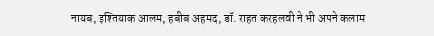नायब, इश्तियाक आलम, हबीब अहमद, डॉ. राहत करहलवी ने भी अपने कलाम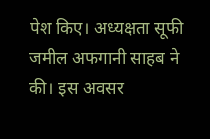पेश किए। अध्यक्षता सूफी जमील अफगानी साहब ने की। इस अवसर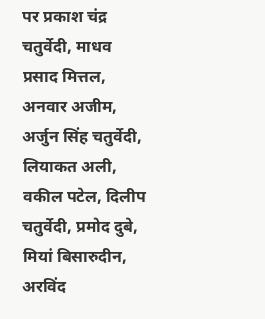पर प्रकाश चंद्र चतुर्वेदी, माधव प्रसाद मित्तल, अनवार अजीम, अर्जुन सिंह चतुर्वेदी, लियाकत अली, वकील पटेल, दिलीप चतुर्वेदी, प्रमोद दुबे, मियां बिसारुदीन, अरविंद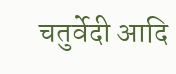चतुर्वेदी आदि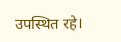उपस्थित रहे।